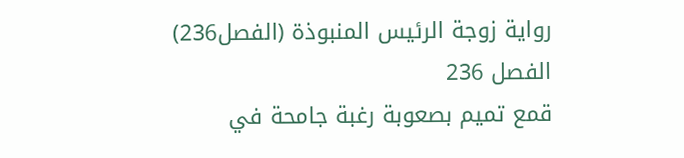رواية زوجة الرئيس المنبوذة (الفصل236)
الفصل 236
قمع تميم بصعوبة رغبة جامحة في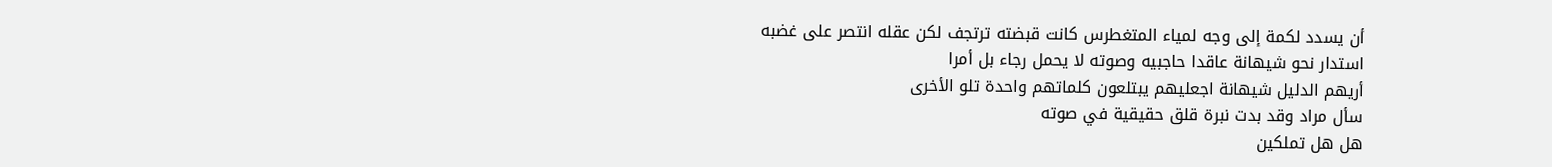أن يسدد لكمة إلى وجه لمياء المتغطرس كانت قبضته ترتجف لكن عقله انتصر على غضبه
استدار نحو شيهانة عاقدا حاجبيه وصوته لا يحمل رجاء بل أمرا
أريهم الدليل شيهانة اجعليهم يبتلعون كلماتهم واحدة تلو الأخرى
سأل مراد وقد بدت نبرة قلق حقيقية في صوته
هل هل تملكين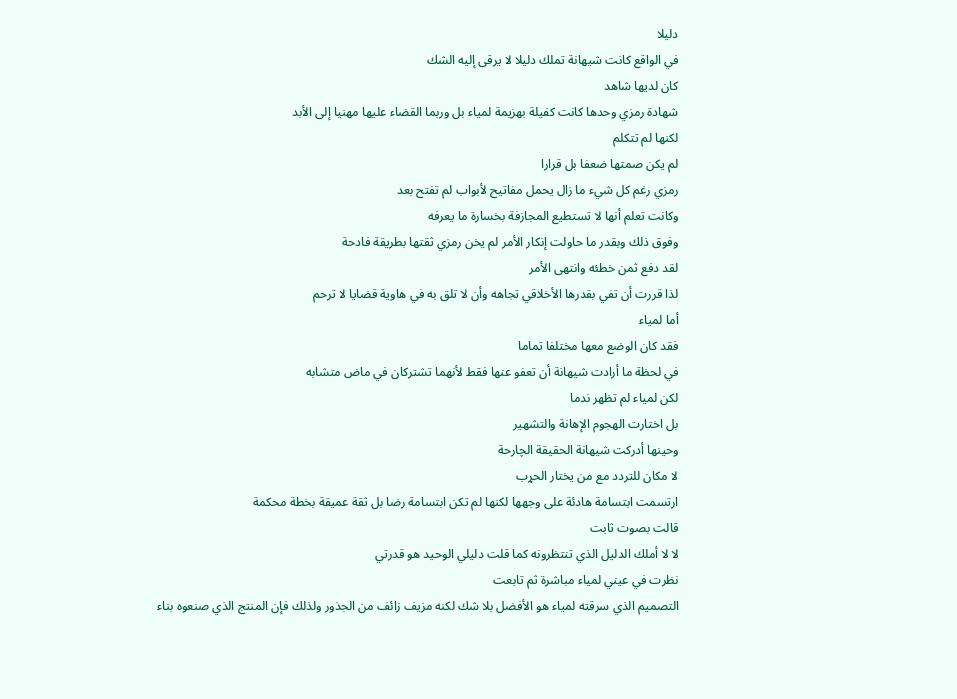دليلا
في الواقع كانت شيهانة تملك دليلا لا يرقى إليه الشك
كان لديها شاهد
شهادة رمزي وحدها كانت كفيلة بهزيمة لمياء بل وربما القضاء عليها مهنيا إلى الأبد
لكنها لم تتكلم
لم يكن صمتها ضعفا بل قرارا
رمزي رغم كل شيء ما زال يحمل مفاتيح لأبواب لم تفتح بعد
وكانت تعلم أنها لا تستطيع المجازفة بخسارة ما يعرفه
وفوق ذلك وبقدر ما حاولت إنكار الأمر لم يخن رمزي ثقتها بطريقة فادحة
لقد دفع ثمن خطئه وانتهى الأمر
لذا قررت أن تفي بقدرها الأخلاقي تجاهه وأن لا تلق به في هاوية قضايا لا ترحم
أما لمياء
فقد كان الوضع معها مختلفا تماما
في لحظة ما أرادت شيهانة أن تعفو عنها فقط لأنهما تشتركان في ماض متشابه
لكن لمياء لم تظهر ندما
بل اختارت الھجوم الإهانة والتشهير
وحينها أدركت شيهانة الحقيقة الچارحة
لا مكان للتردد مع من يختار الحړب
ارتسمت ابتسامة هادئة على وجهها لكنها لم تكن ابتسامة رضا بل ثقة عميقة بخطة محكمة
قالت بصوت ثابت
لا لا أملك الدليل الذي تنتظرونه كما قلت دليلي الوحيد هو قدرتي
نظرت في عيني لمياء مباشرة ثم تابعت
التصميم الذي سرقته لمياء هو الأفضل بلا شك لكنه مزيف زائف من الجذور ولذلك فإن المنتج الذي صنعوه بناء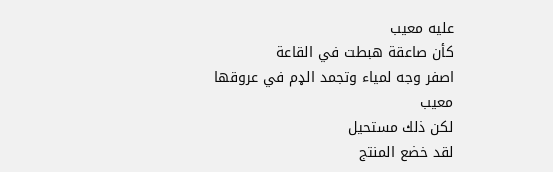عليه معيب
كأن صاعقة هبطت في القاعة
اصفر وجه لمياء وتجمد الډم في عروقها
معيب
لكن ذلك مستحيل
لقد خضع المنتج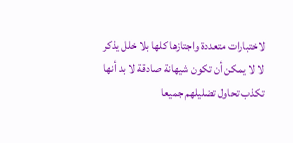لاختبارات متعددة واجتازها كلها بلا خلل يذكر
لا لا يمكن أن تكون شيهانة صادقة لا بد أنها تكذب تحاول تضليلهم جميعا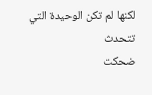لكنها لم تكن الوحيدة التي تتحدث
ضحكت